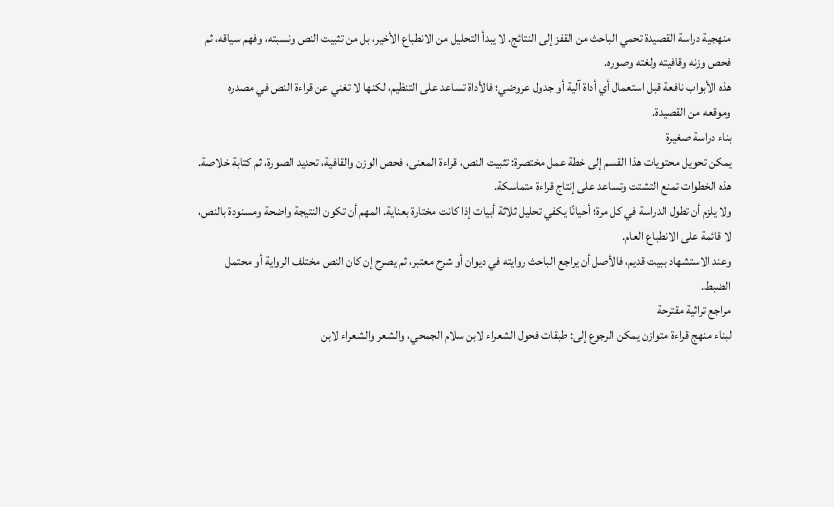منهجية دراسة القصيدة تحمي الباحث من القفز إلى النتائج. لا يبدأ التحليل من الانطباع الأخير، بل من تثبيت النص ونسبته، وفهم سياقه، ثم فحص وزنه وقافيته ولغته وصوره.
هذه الأبواب نافعة قبل استعمال أي أداة آلية أو جدول عروضي؛ فالأداة تساعد على التنظيم، لكنها لا تغني عن قراءة النص في مصدره وموقعه من القصيدة.
بناء دراسة صغيرة
يمكن تحويل محتويات هذا القسم إلى خطة عمل مختصرة: تثبيت النص، قراءة المعنى، فحص الوزن والقافية، تحديد الصورة، ثم كتابة خلاصة. هذه الخطوات تمنع التشتت وتساعد على إنتاج قراءة متماسكة.
ولا يلزم أن تطول الدراسة في كل مرة؛ أحيانًا يكفي تحليل ثلاثة أبيات إذا كانت مختارة بعناية. المهم أن تكون النتيجة واضحة ومسنودة بالنص، لا قائمة على الانطباع العام.
وعند الاستشهاد ببيت قديم، فالأصل أن يراجع الباحث روايته في ديوان أو شرح معتبر، ثم يصرح إن كان النص مختلف الرواية أو محتمل الضبط.
مراجع تراثية مقترحة
لبناء منهج قراءة متوازن يمكن الرجوع إلى: طبقات فحول الشعراء لابن سلام الجمحي، والشعر والشعراء لابن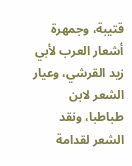قتيبة، وجمهرة أشعار العرب لأبي زيد القرشي، وعيار الشعر لابن طباطبا، ونقد الشعر لقدامة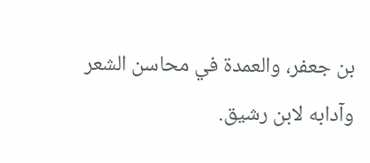بن جعفر، والعمدة في محاسن الشعر وآدابه لابن رشيق.